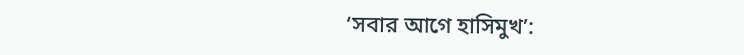‘সবার আগে হাসিমুখ’: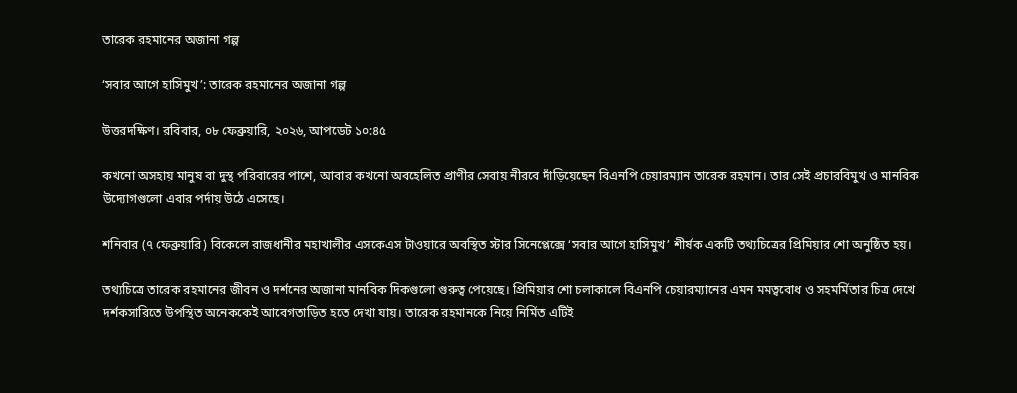তারেক রহমানের অজানা গল্প

‘সবার আগে হাসিমুখ’: তারেক রহমানের অজানা গল্প

উত্তরদক্ষিণ। রবিবার, ০৮ ফেব্রুয়ারি, ২০২৬, আপডেট ১০:৪৫

কখনো অসহায় মানুষ বা দুস্থ পরিবারের পাশে, আবার কখনো অবহেলিত প্রাণীর সেবায় নীরবে দাঁড়িয়েছেন বিএনপি চেয়ারম্যান তারেক রহমান। তার সেই প্রচারবিমুখ ও মানবিক উদ্যোগগুলো এবার পর্দায় উঠে এসেছে।

শনিবার (৭ ফেব্রুয়ারি) বিকেলে রাজধানীর মহাখালীর এসকেএস টাওয়ারে অবস্থিত স্টার সিনেপ্লেক্সে ‘সবার আগে হাসিমুখ’ শীর্ষক একটি তথ্যচিত্রের প্রিমিয়ার শো অনুষ্ঠিত হয়।

তথ্যচিত্রে তারেক রহমানের জীবন ও দর্শনের অজানা মানবিক দিকগুলো গুরুত্ব পেয়েছে। প্রিমিয়ার শো চলাকালে বিএনপি চেয়ারম্যানের এমন মমত্ববোধ ও সহমর্মিতার চিত্র দেখে দর্শকসারিতে উপস্থিত অনেককেই আবেগতাড়িত হতে দেখা যায়। তারেক রহমানকে নিয়ে নির্মিত এটিই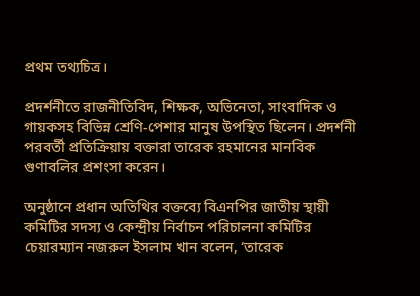প্রথম তথ্যচিত্র।

প্রদর্শনীতে রাজনীতিবিদ, শিক্ষক, অভিনেতা, সাংবাদিক ও গায়কসহ বিভিন্ন শ্রেণি-পেশার মানুষ উপস্থিত ছিলেন। প্রদর্শনী পরবর্তী প্রতিক্রিয়ায় বক্তারা তারেক রহমানের মানবিক গুণাবলির প্রশংসা করেন।

অনুষ্ঠানে প্রধান অতিথির বক্তব্যে বিএনপির জাতীয় স্থায়ী কমিটির সদস্য ও কেন্দ্রীয় নির্বাচন পরিচালনা কমিটির চেয়ারম্যান নজরুল ইসলাম খান বলেন, ‘তারেক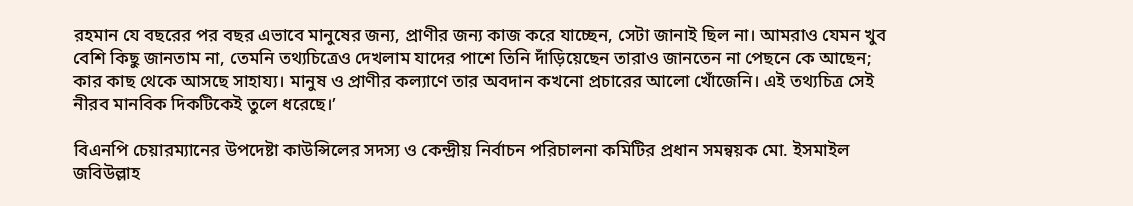রহমান যে বছরের পর বছর এভাবে মানুষের জন্য, প্রাণীর জন্য কাজ করে যাচ্ছেন, সেটা জানাই ছিল না। আমরাও যেমন খুব বেশি কিছু জানতাম না, তেমনি তথ্যচিত্রেও দেখলাম যাদের পাশে তিনি দাঁড়িয়েছেন তারাও জানতেন না পেছনে কে আছেন; কার কাছ থেকে আসছে সাহায্য। মানুষ ও প্রাণীর কল্যাণে তার অবদান কখনো প্রচারের আলো খোঁজেনি। এই তথ্যচিত্র সেই নীরব মানবিক দিকটিকেই তুলে ধরেছে।’

বিএনপি চেয়ারম্যানের উপদেষ্টা কাউন্সিলের সদস্য ও কেন্দ্রীয় নির্বাচন পরিচালনা কমিটির প্রধান সমন্বয়ক মো. ইসমাইল জবিউল্লাহ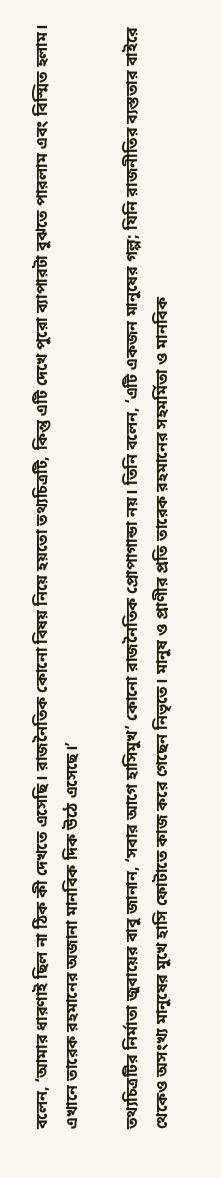বলেন, ‘আমার ধারণাই ছিল না ঠিক কী দেখতে এসেছি। রাজনৈতিক কোনো বিষয় নিয়ে হয়তো তথ্যচিত্রটি, কিন্তু এটি দেখে পুরো ব্যাপারটা বুঝতে পারলাম এবং বিস্মিত হলাম। এখানে তারেক রহমানের অজানা মানবিক দিক উঠে এসেছে।’

তথ্যচিত্রটির নির্মাতা জুবায়ের বাবু জানান, ‘সবার আগে হাসিমুখ’ কোনো রাজনৈতিক প্রোপাগান্ডা নয়। তিনি বলেন, ‘এটি একজন মানুষের গল্প; যিনি রাজনীতির ব্যস্ততার বাইরে থেকেও অসংখ্য মানুষের মুখে হাসি ফোটাতে কাজ করে গেছেন নিভৃতে। মানুষ ও প্রাণীর প্রতি তারেক রহমানের সহমর্মিতা ও মানবিক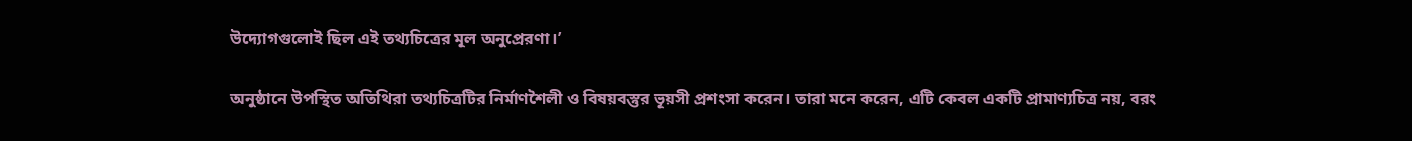উদ্যোগগুলোই ছিল এই তথ্যচিত্রের মূল অনুপ্রেরণা।’

অনুষ্ঠানে উপস্থিত অতিথিরা তথ্যচিত্রটির নির্মাণশৈলী ও বিষয়বস্তুর ভূয়সী প্রশংসা করেন। তারা মনে করেন, এটি কেবল একটি প্রামাণ্যচিত্র নয়, বরং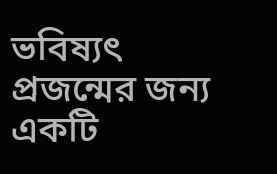ভবিষ্যৎ প্রজন্মের জন্য একটি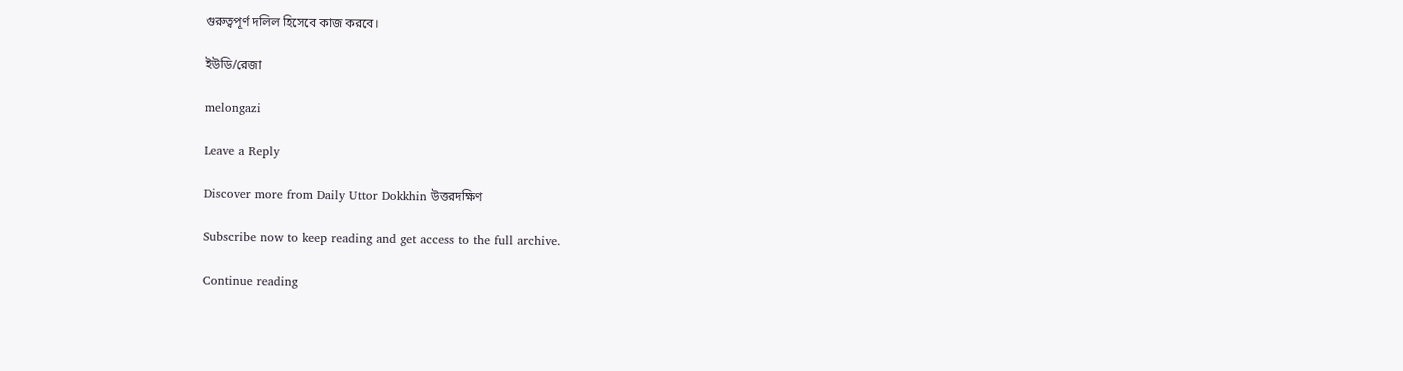গুরুত্বপূর্ণ দলিল হিসেবে কাজ করবে।

ইউডি/রেজা

melongazi

Leave a Reply

Discover more from Daily Uttor Dokkhin উত্তরদক্ষিণ

Subscribe now to keep reading and get access to the full archive.

Continue reading